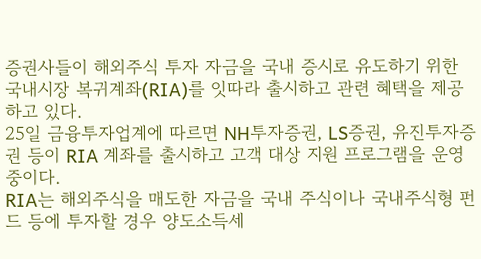증권사들이 해외주식 투자 자금을 국내 증시로 유도하기 위한 국내시장 복귀계좌(RIA)를 잇따라 출시하고 관련 혜택을 제공하고 있다.
25일 금융투자업계에 따르면 NH투자증권, LS증권, 유진투자증권 등이 RIA 계좌를 출시하고 고객 대상 지원 프로그램을 운영 중이다.
RIA는 해외주식을 매도한 자금을 국내 주식이나 국내주식형 펀드 등에 투자할 경우 양도소득세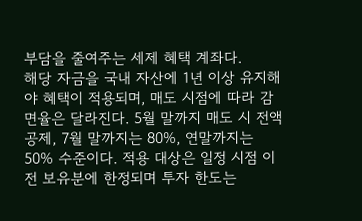부담을 줄여주는 세제 혜택 계좌다.
해당 자금을 국내 자산에 1년 이상 유지해야 혜택이 적용되며, 매도 시점에 따라 감면율은 달라진다. 5월 말까지 매도 시 전액 공제, 7월 말까지는 80%, 연말까지는 50% 수준이다. 적용 대상은 일정 시점 이전 보유분에 한정되며 투자 한도는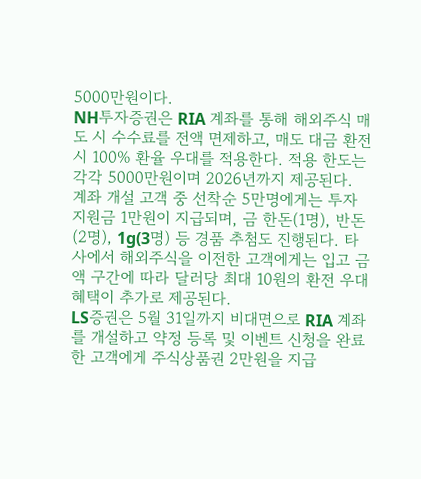5000만원이다.
NH투자증권은 RIA 계좌를 통해 해외주식 매도 시 수수료를 전액 면제하고, 매도 대금 환전 시 100% 환율 우대를 적용한다. 적용 한도는 각각 5000만원이며 2026년까지 제공된다. 계좌 개설 고객 중 선착순 5만명에게는 투자지원금 1만원이 지급되며, 금 한돈(1명), 반돈(2명), 1g(3명) 등 경품 추첨도 진행된다. 타사에서 해외주식을 이전한 고객에게는 입고 금액 구간에 따라 달러당 최대 10원의 환전 우대 혜택이 추가로 제공된다.
LS증권은 5월 31일까지 비대면으로 RIA 계좌를 개설하고 약정 등록 및 이벤트 신청을 완료한 고객에게 주식상품권 2만원을 지급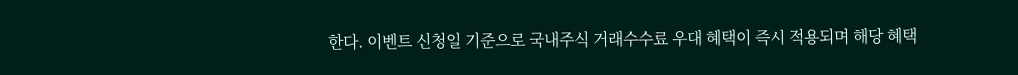한다. 이벤트 신청일 기준으로 국내주식 거래수수료 우대 혜택이 즉시 적용되며 해당 혜택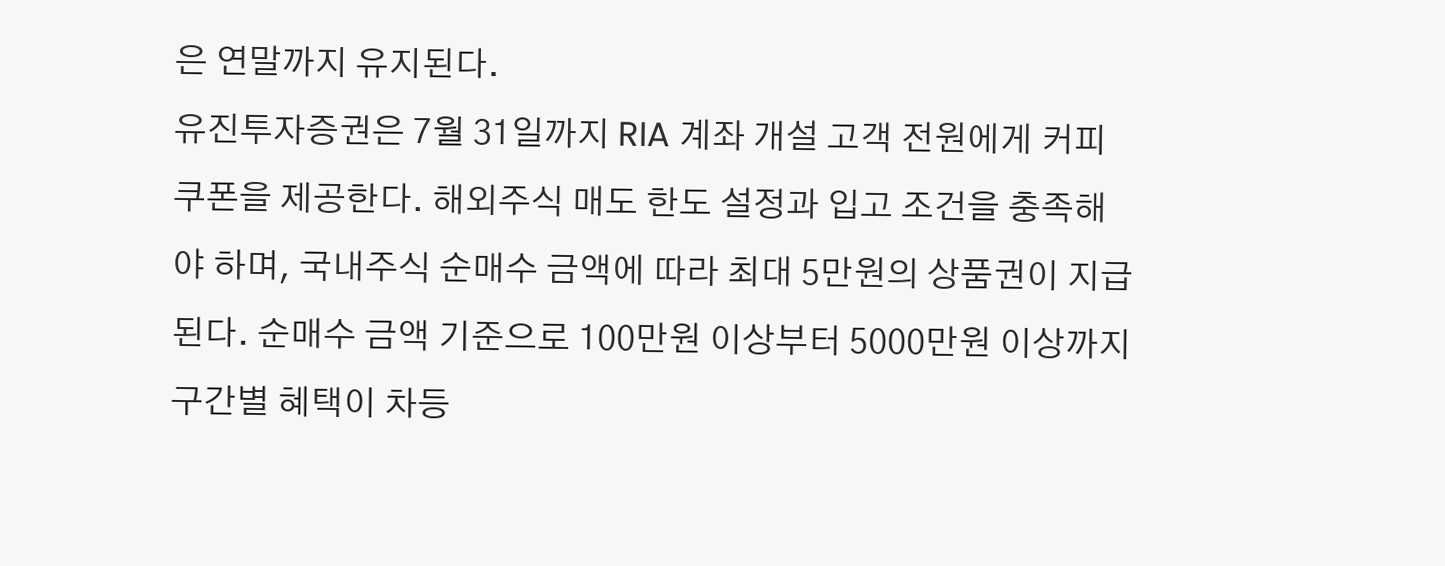은 연말까지 유지된다.
유진투자증권은 7월 31일까지 RIA 계좌 개설 고객 전원에게 커피 쿠폰을 제공한다. 해외주식 매도 한도 설정과 입고 조건을 충족해야 하며, 국내주식 순매수 금액에 따라 최대 5만원의 상품권이 지급된다. 순매수 금액 기준으로 100만원 이상부터 5000만원 이상까지 구간별 혜택이 차등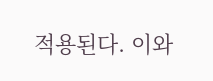적용된다. 이와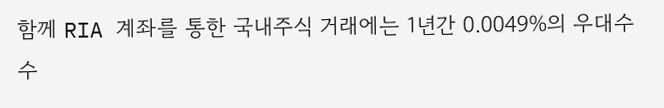함께 RIA 계좌를 통한 국내주식 거래에는 1년간 0.0049%의 우대수수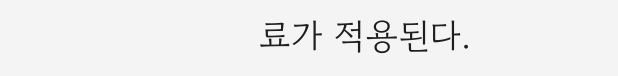료가 적용된다.